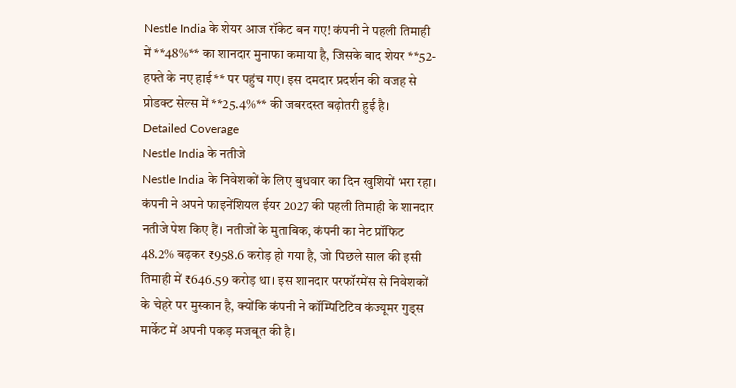Nestle India के शेयर आज रॉकेट बन गए! कंपनी ने पहली तिमाही में **48%** का शानदार मुनाफा कमाया है, जिसके बाद शेयर **52-हफ्ते के नए हाई** पर पहुंच गए। इस दमदार प्रदर्शन की वजह से प्रोडक्ट सेल्स में **25.4%** की जबरदस्त बढ़ोतरी हुई है।
Detailed Coverage
Nestle India के नतीजे
Nestle India के निवेशकों के लिए बुधवार का दिन खुशियों भरा रहा। कंपनी ने अपने फाइनेंशियल ईयर 2027 की पहली तिमाही के शानदार नतीजे पेश किए हैं। नतीजों के मुताबिक, कंपनी का नेट प्रॉफिट 48.2% बढ़कर ₹958.6 करोड़ हो गया है, जो पिछले साल की इसी तिमाही में ₹646.59 करोड़ था। इस शानदार परफॉरमेंस से निवेशकों के चेहरे पर मुस्कान है, क्योंकि कंपनी ने कॉम्पिटिटिव कंज्यूमर गुड्स मार्केट में अपनी पकड़ मजबूत की है।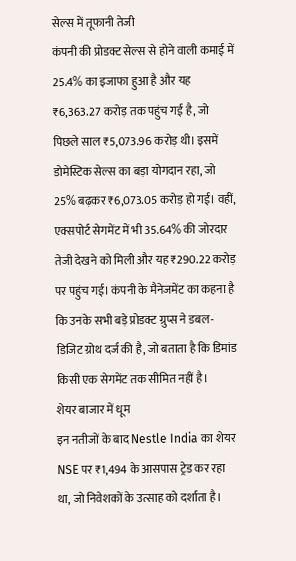सेल्स में तूफानी तेजी
कंपनी की प्रोडक्ट सेल्स से होने वाली कमाई में 25.4% का इजाफा हुआ है और यह ₹6,363.27 करोड़ तक पहुंच गई है, जो पिछले साल ₹5,073.96 करोड़ थी। इसमें डोमेस्टिक सेल्स का बड़ा योगदान रहा, जो 25% बढ़कर ₹6,073.05 करोड़ हो गई। वहीं, एक्सपोर्ट सेगमेंट में भी 35.64% की जोरदार तेजी देखने को मिली और यह ₹290.22 करोड़ पर पहुंच गई। कंपनी के मैनेजमेंट का कहना है कि उनके सभी बड़े प्रोडक्ट ग्रुप्स ने डबल-डिजिट ग्रोथ दर्ज की है, जो बताता है कि डिमांड किसी एक सेगमेंट तक सीमित नहीं है।
शेयर बाजार में धूम
इन नतीजों के बाद Nestle India का शेयर NSE पर ₹1,494 के आसपास ट्रेड कर रहा था, जो निवेशकों के उत्साह को दर्शाता है।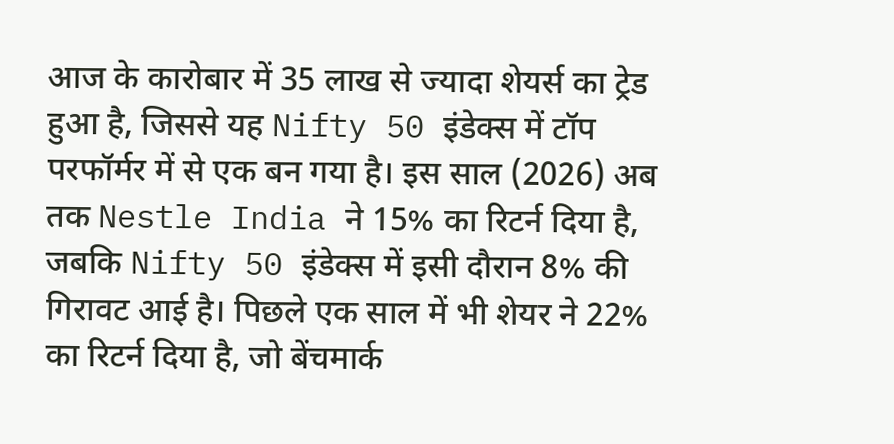आज के कारोबार में 35 लाख से ज्यादा शेयर्स का ट्रेड हुआ है, जिससे यह Nifty 50 इंडेक्स में टॉप परफॉर्मर में से एक बन गया है। इस साल (2026) अब तक Nestle India ने 15% का रिटर्न दिया है, जबकि Nifty 50 इंडेक्स में इसी दौरान 8% की गिरावट आई है। पिछले एक साल में भी शेयर ने 22% का रिटर्न दिया है, जो बेंचमार्क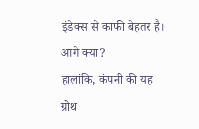इंडेक्स से काफी बेहतर है।
आगे क्या?
हालांकि, कंपनी की यह ग्रोथ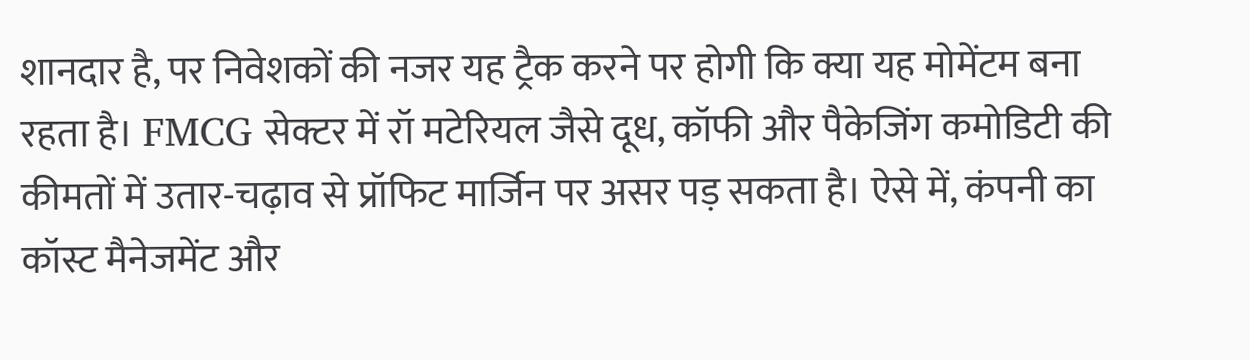शानदार है, पर निवेशकों की नजर यह ट्रैक करने पर होगी कि क्या यह मोमेंटम बना रहता है। FMCG सेक्टर में रॉ मटेरियल जैसे दूध, कॉफी और पैकेजिंग कमोडिटी की कीमतों में उतार-चढ़ाव से प्रॉफिट मार्जिन पर असर पड़ सकता है। ऐसे में, कंपनी का कॉस्ट मैनेजमेंट और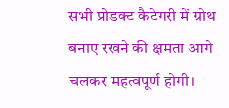सभी प्रोडक्ट कैटेगरी में ग्रोथ बनाए रखने की क्षमता आगे चलकर महत्वपूर्ण होगी।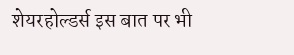शेयरहोल्डर्स इस बात पर भी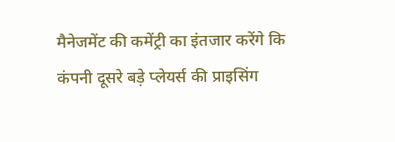मैनेजमेंट की कमेंट्री का इंतजार करेंगे कि कंपनी दूसरे बड़े प्लेयर्स की प्राइसिंग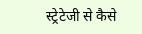स्ट्रेटेजी से कैसे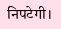निपटेगी।